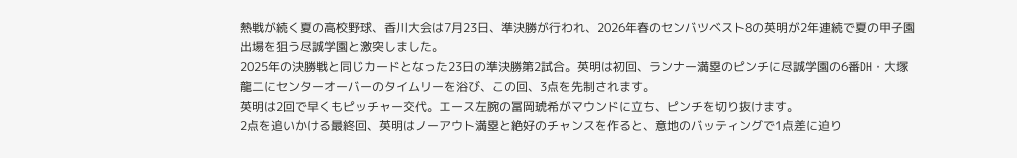熱戦が続く夏の高校野球、香川大会は7月23日、準決勝が行われ、2026年春のセンバツベスト8の英明が2年連続で夏の甲子園出場を狙う尽誠学園と激突しました。
2025年の決勝戦と同じカードとなった23日の準決勝第2試合。英明は初回、ランナー満塁のピンチに尽誠学園の6番DH・大塚龍二にセンターオーバーのタイムリーを浴び、この回、3点を先制されます。
英明は2回で早くもピッチャー交代。エース左腕の冨岡琥希がマウンドに立ち、ピンチを切り抜けます。
2点を追いかける最終回、英明はノーアウト満塁と絶好のチャンスを作ると、意地のバッティングで1点差に迫り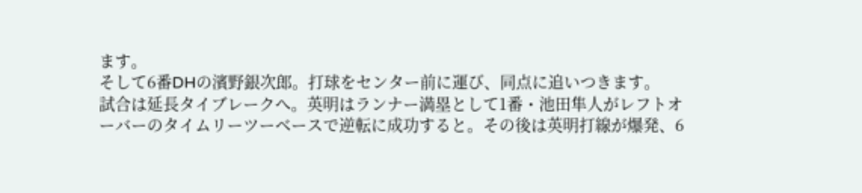ます。
そして6番DHの濱野銀次郎。打球をセンター前に運び、同点に追いつきます。
試合は延長タイブレークへ。英明はランナー満塁として1番・池田隼人がレフトオーバーのタイムリーツーベースで逆転に成功すると。その後は英明打線が爆発、6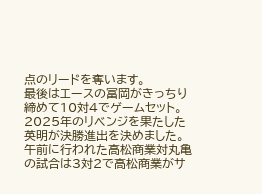点のリードを奪います。
最後はエースの冨岡がきっちり締めて10対4でゲームセット。2025年のリベンジを果たした英明が決勝進出を決めました。
午前に行われた高松商業対丸亀の試合は3対2で高松商業がサ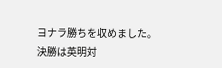ヨナラ勝ちを収めました。
決勝は英明対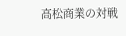高松商業の対戦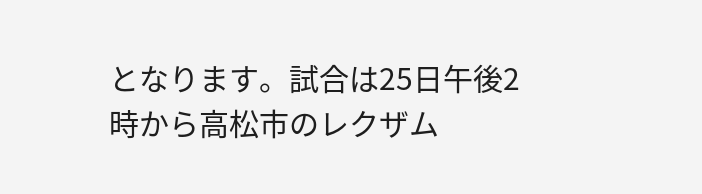となります。試合は25日午後2時から高松市のレクザム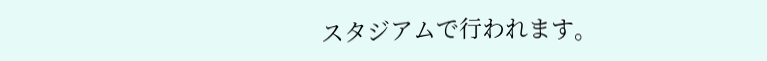スタジアムで行われます。